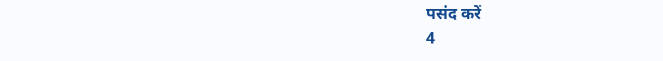पसंद करें
4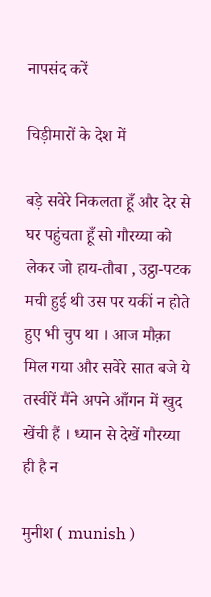नापसंद करें

चिड़ीमारों के देश में

बड़े सवेरे निकलता हूँ और देर से घर पहुंचता हूँ सो गौरय्या को लेकर जो हाय-तौबा , उट्ठा-पटक मची हुई थी उस पर यकीं न होते हुए भी चुप था । आज मौक़ा मिल गया और सवेरे सात बजे ये तस्वीरें मैंने अपने आँगन में खुद खेंची हैं । ध्यान से देखें गौरय्या ही है न

मुनीश ( munish )